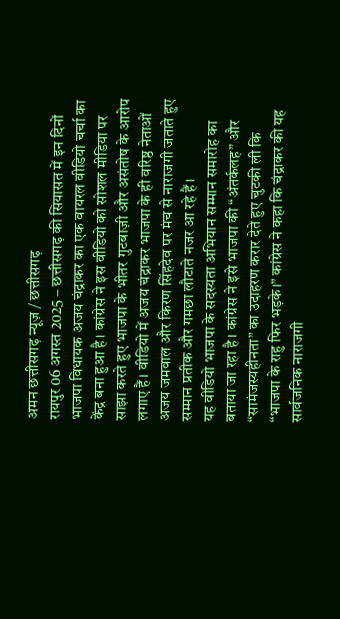अमन छत्तीसगढ़ न्यूज़ / छत्तीसगढ़
रायपुर 06 अगस्त 2025 – छत्तीसगढ़ की सियासत में इन दिनों भाजपा विधायक अजय चंद्राकर का एक वायरल वीडियो चर्चा का केंद्र बना हुआ है। कांग्रेस ने इस वीडियो को सोशल मीडिया पर साझा करते हुए भाजपा के भीतर गुटबाज़ी और असंतोष के आरोप लगाए हैं। वीडियो में अजय चंद्राकर भाजपा के ही वरिष्ठ नेताओं अजय जमवाल और किरण सिंहदेव पर मंच से नाराजगी जताते हुए सम्मान प्रतीक और गमछा लौटाते नजर आ रहे हैं।
यह वीडियो भाजपा के सदस्यता अभियान सम्मान समारोह का बताया जा रहा है। कांग्रेस ने इसे भाजपा की “अंतर्कलह” और “सामंजस्यहीनता” का उदाहरण करार देते हुए चुटकी ली कि “भाजपा के राहु फिर भड़के।” कांग्रेस ने कहा कि चंद्राकर की यह सार्वजनिक नाराजगी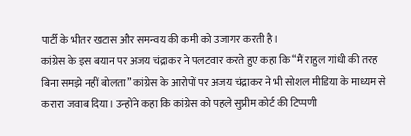पार्टी के भीतर खटास और समन्वय की कमी को उजागर करती है।
कांग्रेस के इस बयान पर अजय चंद्राकर ने पलटवार करते हुए कहा कि “मैं राहुल गांधी की तरह बिना समझे नहीं बोलता” कांग्रेस के आरोपों पर अजय चंद्राकर ने भी सोशल मीडिया के माध्यम से करारा जवाब दिया। उन्होंने कहा कि कांग्रेस को पहले सुप्रीम कोर्ट की टिप्पणी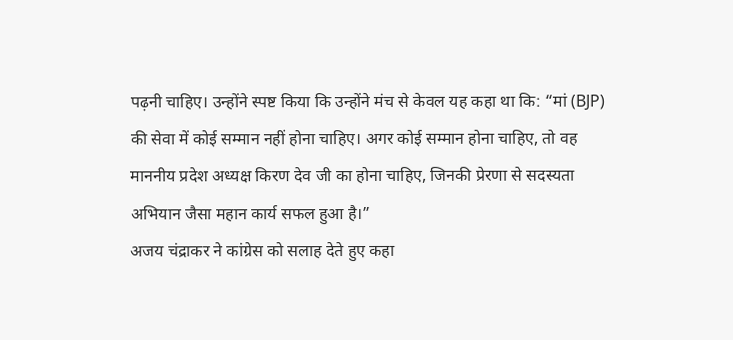पढ़नी चाहिए। उन्होंने स्पष्ट किया कि उन्होंने मंच से केवल यह कहा था कि: “मां (BJP) की सेवा में कोई सम्मान नहीं होना चाहिए। अगर कोई सम्मान होना चाहिए, तो वह माननीय प्रदेश अध्यक्ष किरण देव जी का होना चाहिए, जिनकी प्रेरणा से सदस्यता अभियान जैसा महान कार्य सफल हुआ है।”
अजय चंद्राकर ने कांग्रेस को सलाह देते हुए कहा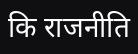कि राजनीति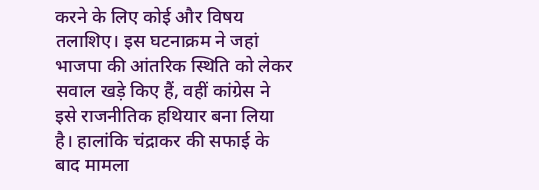करने के लिए कोई और विषय तलाशिए। इस घटनाक्रम ने जहां भाजपा की आंतरिक स्थिति को लेकर सवाल खड़े किए हैं, वहीं कांग्रेस ने इसे राजनीतिक हथियार बना लिया है। हालांकि चंद्राकर की सफाई के बाद मामला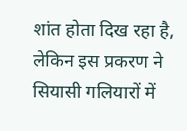शांत होता दिख रहा है, लेकिन इस प्रकरण ने सियासी गलियारों में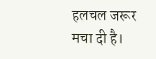हलचल जरूर मचा दी है।